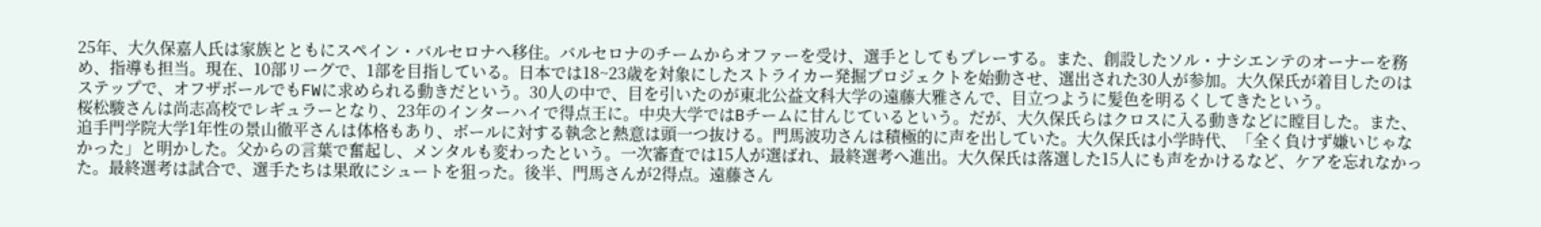25年、大久保嘉人氏は家族とともにスペイン・バルセロナへ移住。バルセロナのチームからオファーを受け、選手としてもプレーする。また、創設したソル・ナシエンテのオーナーを務め、指導も担当。現在、10部リーグで、1部を目指している。日本では18~23歳を対象にしたストライカー発掘プロジェクトを始動させ、選出された30人が参加。大久保氏が着目したのはステップで、オフザボールでもFWに求められる動きだという。30人の中で、目を引いたのが東北公益文科大学の遠藤大雅さんで、目立つように髪色を明るくしてきたという。
桜松駿さんは尚志高校でレギュラーとなり、23年のインターハイで得点王に。中央大学ではBチームに甘んじているという。だが、大久保氏らはクロスに入る動きなどに瞠目した。また、追手門学院大学1年性の景山徹平さんは体格もあり、ボールに対する執念と熱意は頭一つ抜ける。門馬波功さんは積極的に声を出していた。大久保氏は小学時代、「全く負けず嫌いじゃなかった」と明かした。父からの言葉で奮起し、メンタルも変わったという。一次審査では15人が選ばれ、最終選考へ進出。大久保氏は落選した15人にも声をかけるなど、ケアを忘れなかった。最終選考は試合で、選手たちは果敢にシュートを狙った。後半、門馬さんが2得点。遠藤さん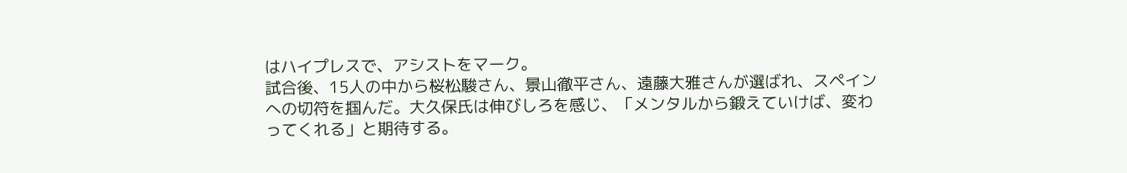はハイプレスで、アシストをマーク。
試合後、15人の中から桜松駿さん、景山徹平さん、遠藤大雅さんが選ばれ、スペインへの切符を掴んだ。大久保氏は伸びしろを感じ、「メンタルから鍛えていけば、変わってくれる」と期待する。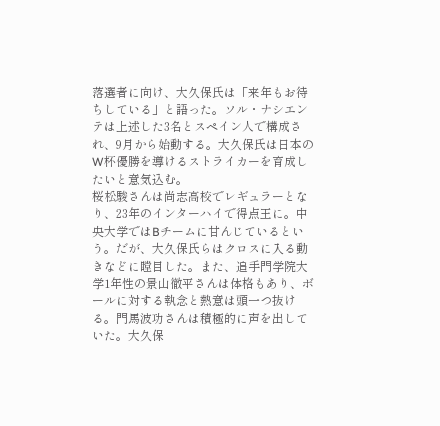落選者に向け、大久保氏は「来年もお待ちしている」と語った。ソル・ナシエンテは上述した3名とスペイン人で構成され、9月から始動する。大久保氏は日本のW杯優勝を導けるストライカーを育成したいと意気込む。
桜松駿さんは尚志高校でレギュラーとなり、23年のインターハイで得点王に。中央大学ではBチームに甘んじているという。だが、大久保氏らはクロスに入る動きなどに瞠目した。また、追手門学院大学1年性の景山徹平さんは体格もあり、ボールに対する執念と熱意は頭一つ抜ける。門馬波功さんは積極的に声を出していた。大久保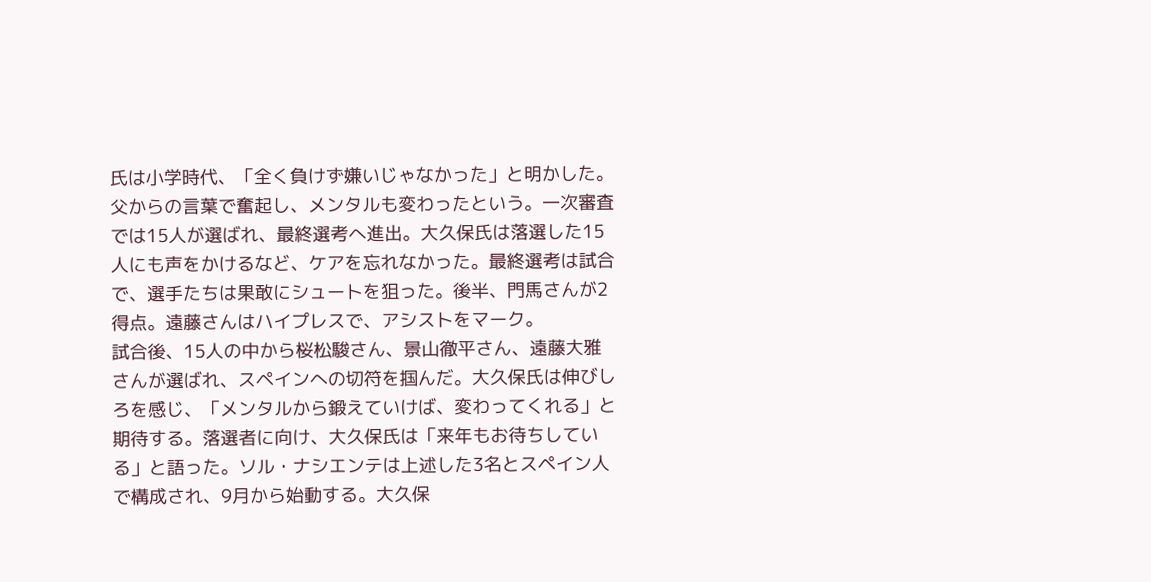氏は小学時代、「全く負けず嫌いじゃなかった」と明かした。父からの言葉で奮起し、メンタルも変わったという。一次審査では15人が選ばれ、最終選考へ進出。大久保氏は落選した15人にも声をかけるなど、ケアを忘れなかった。最終選考は試合で、選手たちは果敢にシュートを狙った。後半、門馬さんが2得点。遠藤さんはハイプレスで、アシストをマーク。
試合後、15人の中から桜松駿さん、景山徹平さん、遠藤大雅さんが選ばれ、スペインへの切符を掴んだ。大久保氏は伸びしろを感じ、「メンタルから鍛えていけば、変わってくれる」と期待する。落選者に向け、大久保氏は「来年もお待ちしている」と語った。ソル・ナシエンテは上述した3名とスペイン人で構成され、9月から始動する。大久保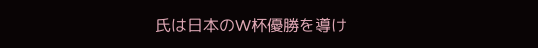氏は日本のW杯優勝を導け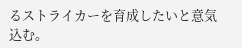るストライカーを育成したいと意気込む。